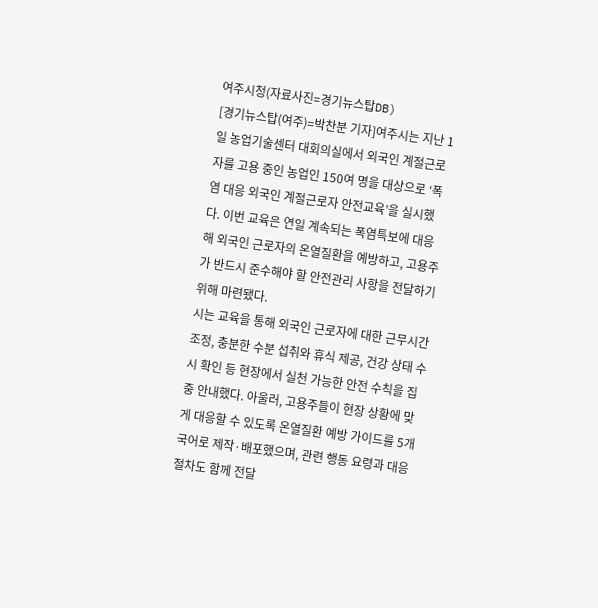여주시청(자료사진=경기뉴스탑DB)
[경기뉴스탑(여주)=박찬분 기자]여주시는 지난 1일 농업기술센터 대회의실에서 외국인 계절근로자를 고용 중인 농업인 150여 명을 대상으로 ‘폭염 대응 외국인 계절근로자 안전교육’을 실시했다. 이번 교육은 연일 계속되는 폭염특보에 대응해 외국인 근로자의 온열질환을 예방하고, 고용주가 반드시 준수해야 할 안전관리 사항을 전달하기 위해 마련됐다.
시는 교육을 통해 외국인 근로자에 대한 근무시간 조정, 충분한 수분 섭취와 휴식 제공, 건강 상태 수시 확인 등 현장에서 실천 가능한 안전 수칙을 집중 안내했다. 아울러, 고용주들이 현장 상황에 맞게 대응할 수 있도록 온열질환 예방 가이드를 5개 국어로 제작·배포했으며, 관련 행동 요령과 대응 절차도 함께 전달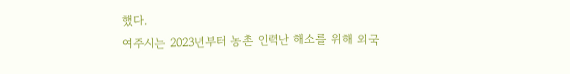했다.
여주시는 2023년부터 농촌 인력난 해소를 위해 외국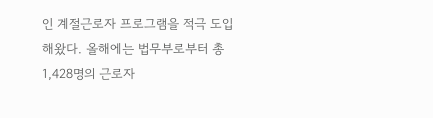인 계절근로자 프로그램을 적극 도입해왔다. 올해에는 법무부로부터 총 1,428명의 근로자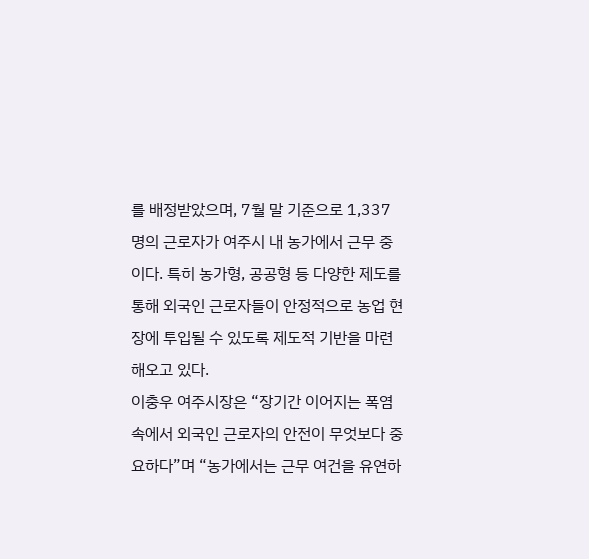를 배정받았으며, 7월 말 기준으로 1,337명의 근로자가 여주시 내 농가에서 근무 중이다. 특히 농가형, 공공형 등 다양한 제도를 통해 외국인 근로자들이 안정적으로 농업 현장에 투입될 수 있도록 제도적 기반을 마련해오고 있다.
이충우 여주시장은 “장기간 이어지는 폭염 속에서 외국인 근로자의 안전이 무엇보다 중요하다”며 “농가에서는 근무 여건을 유연하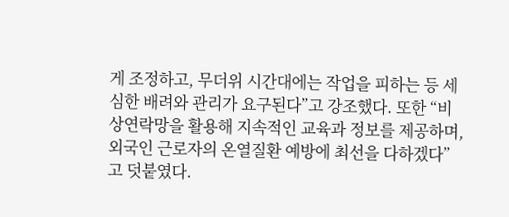게 조정하고, 무더위 시간대에는 작업을 피하는 등 세심한 배려와 관리가 요구된다”고 강조했다. 또한 “비상연락망을 활용해 지속적인 교육과 정보를 제공하며, 외국인 근로자의 온열질환 예방에 최선을 다하겠다”고 덧붙였다.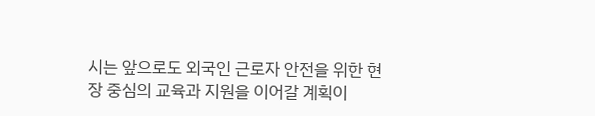시는 앞으로도 외국인 근로자 안전을 위한 현장 중심의 교육과 지원을 이어갈 계획이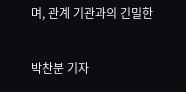며, 관계 기관과의 긴밀한

박찬분 기자